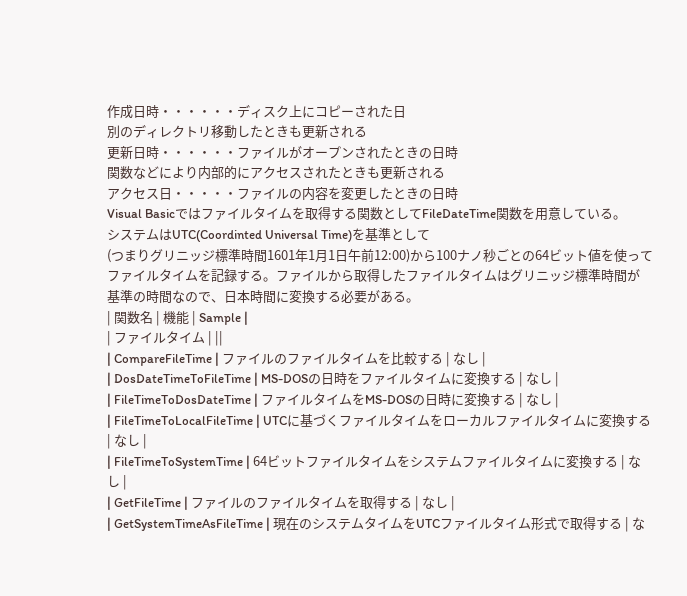作成日時・・・・・・ディスク上にコピーされた日
別のディレクトリ移動したときも更新される
更新日時・・・・・・ファイルがオープンされたときの日時
関数などにより内部的にアクセスされたときも更新される
アクセス日・・・・・ファイルの内容を変更したときの日時
Visual Basicではファイルタイムを取得する関数としてFileDateTime関数を用意している。
システムはUTC(Coordinted Universal Time)を基準として
(つまりグリニッジ標準時間1601年1月1日午前12:00)から100ナノ秒ごとの64ビット値を使って
ファイルタイムを記録する。ファイルから取得したファイルタイムはグリニッジ標準時間が
基準の時間なので、日本時間に変換する必要がある。
| 関数名 | 機能 | Sample |
| ファイルタイム | ||
| CompareFileTime | ファイルのファイルタイムを比較する | なし |
| DosDateTimeToFileTime | MS-DOSの日時をファイルタイムに変換する | なし |
| FileTimeToDosDateTime | ファイルタイムをMS-DOSの日時に変換する | なし |
| FileTimeToLocalFileTime | UTCに基づくファイルタイムをローカルファイルタイムに変換する | なし |
| FileTimeToSystemTime | 64ビットファイルタイムをシステムファイルタイムに変換する | なし |
| GetFileTime | ファイルのファイルタイムを取得する | なし |
| GetSystemTimeAsFileTime | 現在のシステムタイムをUTCファイルタイム形式で取得する | な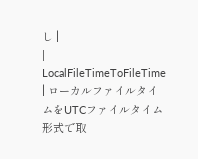し |
| LocalFileTimeToFileTime | ローカルファイルタイムをUTCファイルタイム形式で取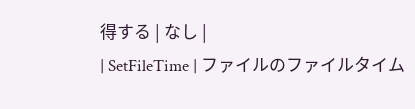得する | なし |
| SetFileTime | ファイルのファイルタイム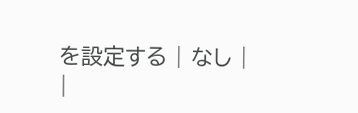を設定する | なし |
|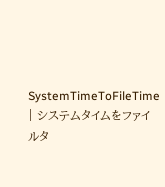SystemTimeToFileTime | システムタイムをファイルタ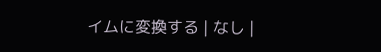イムに変換する | なし |